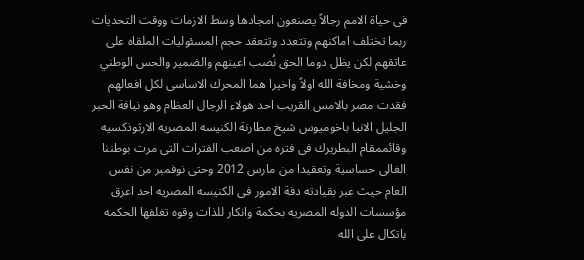فى حياة الامم رجالاً يصنعون امجادها وسط الازمات ووقت التحديات ربما تختلف اماكنهم وتتعدد وتتعقد حجم المسئوليات الملقاه على عاتقهم لكن يظل دوما الحق نُصب اعينهم والضمير والحس الوطني وخشية ومخافة الله اولاً واخيرا هما المحرك الاساسى لكل افعالهم
فقدت مصر بالامس القريب احد هولاء الرجال العظام وهو نيافة الحبر الجليل الانبا باخوميوس شيخ مطارنة الكنيسه المصريه الارثوذكسيه وقائممقام البطريرك فى فتره من اصعب الفترات التى مرت بوطننا الغالى حساسية وتعقيدا من مارس 2012 وحتى نوفمبر من نفس العام حيث عبر بقيادته دفة الامور فى الكنيسه المصريه احد اعرق مؤسسات الدوله المصريه بحكمة وانكار للذات وقوه تغلفها الحكمه باتكال على الله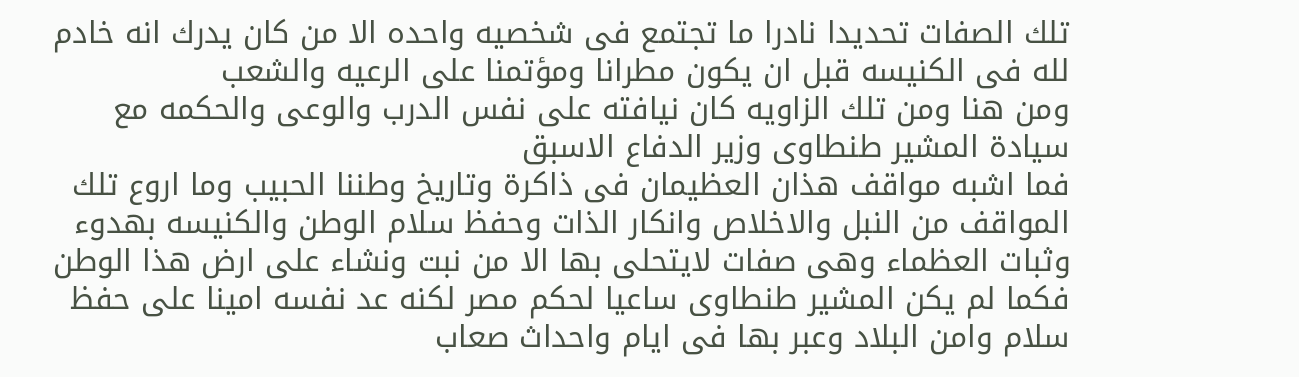تلك الصفات تحديدا نادرا ما تجتمع فى شخصيه واحده الا من كان يدرك انه خادم لله فى الكنيسه قبل ان يكون مطرانا ومؤتمنا على الرعيه والشعب
ومن هنا ومن تلك الزاويه كان نيافته على نفس الدرب والوعى والحكمه مع سيادة المشير طنطاوى وزير الدفاع الاسبق
فما اشبه مواقف هذان العظيمان فى ذاكرة وتاريخ وطننا الحبيب وما اروع تلك المواقف من النبل والاخلاص وانكار الذات وحفظ سلام الوطن والكنيسه بهدوء وثبات العظماء وهى صفات لايتحلى بها الا من نبت ونشاء على ارض هذا الوطن
فكما لم يكن المشير طنطاوى ساعيا لحكم مصر لكنه عد نفسه امينا على حفظ سلام وامن البلاد وعبر بها فى ايام واحداث صعاب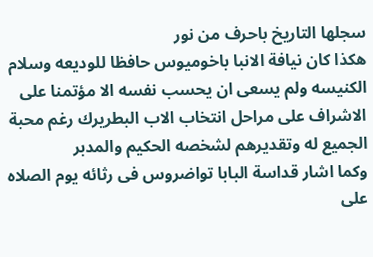سجلها التاريخ باحرف من نور
هكذا كان نيافة الانبا باخوميوس حافظا للوديعه وسلام الكنيسه ولم يسعى ان يحسب نفسه الا مؤتمنا على الاشراف على مراحل انتخاب الاب البطريرك رغم محبة الجميع له وتقديرهم لشخصه الحكيم والمدبر
وكما اشار قداسة البابا تواضروس فى رثائه يوم الصلاه على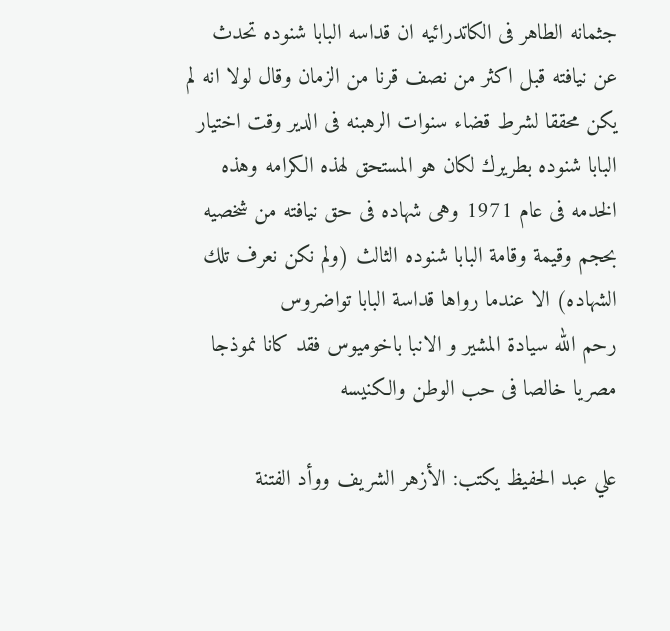جثمانه الطاهر فى الكاتدرائيه ان قداسه البابا شنوده تحدث عن نيافته قبل اكثر من نصف قرنا من الزمان وقال لولا انه لم يكن محققا لشرط قضاء سنوات الرهبنه فى الدير وقت اختيار البابا شنوده بطريرك لكان هو المستحق لهذه الكرامه وهذه الخدمه فى عام 1971 وهى شهاده فى حق نيافته من شخصيه بحجم وقيمة وقامة البابا شنوده الثالث (ولم نكن نعرف تلك الشهاده) الا عندما رواها قداسة البابا تواضروس
رحم الله سيادة المشير و الانبا باخوميوس فقد كانا نموذجا مصريا خالصا فى حب الوطن والكنيسه

علي عبد الحفيظ يكتب: الأزهر الشريف ووأد الفتنة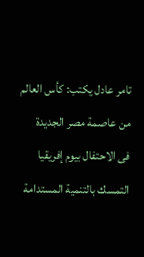تامر عادل يكتب: كأس العالم من عاصمة مصر الجديدة
فى الاحتفال بيوم إفريقيا التمسك بالتنمية المستدامة